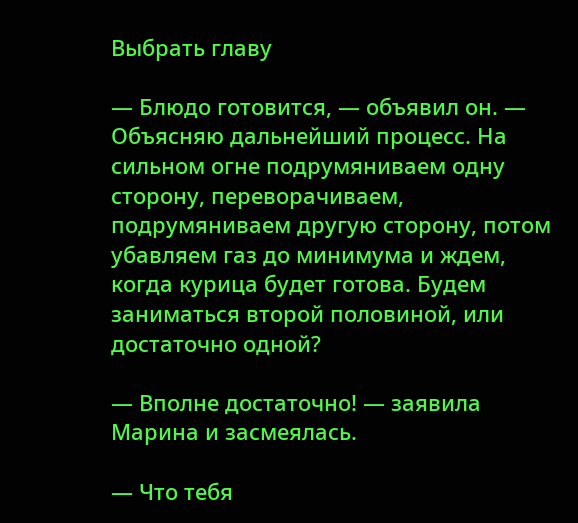Выбрать главу

— Блюдо готовится, — объявил он. — Объясняю дальнейший процесс. На сильном огне подрумяниваем одну сторону, переворачиваем, подрумяниваем другую сторону, потом убавляем газ до минимума и ждем, когда курица будет готова. Будем заниматься второй половиной, или достаточно одной?

— Вполне достаточно! — заявила Марина и засмеялась.

— Что тебя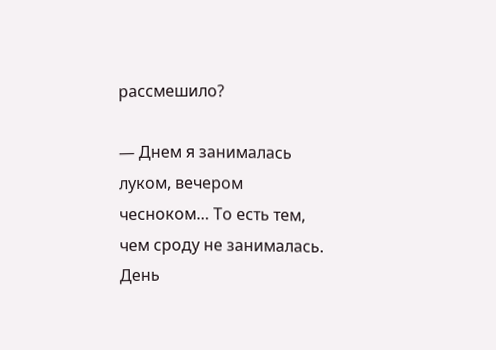рассмешило?

— Днем я занималась луком, вечером чесноком… То есть тем, чем сроду не занималась. День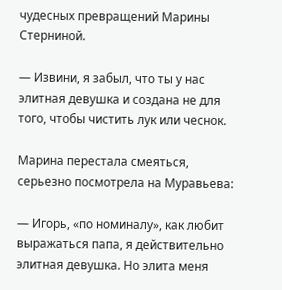чудесных превращений Марины Стерниной.

— Извини, я забыл, что ты у нас элитная девушка и создана не для того, чтобы чистить лук или чеснок.

Марина перестала смеяться, серьезно посмотрела на Муравьева:

— Игорь, «по номиналу», как любит выражаться папа, я действительно элитная девушка. Но элита меня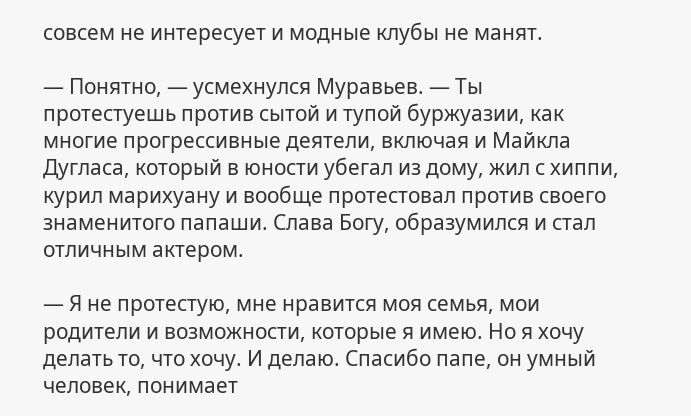совсем не интересует и модные клубы не манят.

— Понятно, — усмехнулся Муравьев. — Ты протестуешь против сытой и тупой буржуазии, как многие прогрессивные деятели, включая и Майкла Дугласа, который в юности убегал из дому, жил с хиппи, курил марихуану и вообще протестовал против своего знаменитого папаши. Слава Богу, образумился и стал отличным актером.

— Я не протестую, мне нравится моя семья, мои родители и возможности, которые я имею. Но я хочу делать то, что хочу. И делаю. Спасибо папе, он умный человек, понимает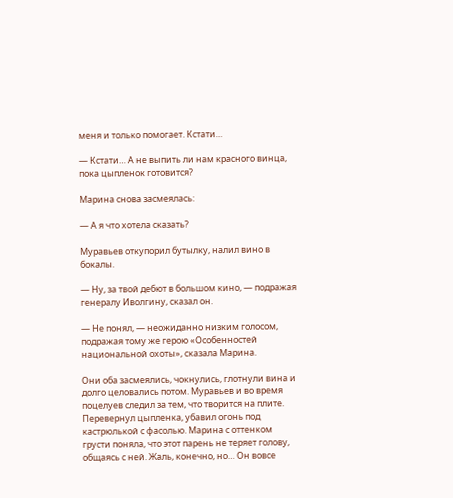меня и только помогает. Кстати…

— Кстати… А не выпить ли нам красного винца, пока цыпленок готовится?

Марина снова засмеялась:

— А я что хотела сказать?

Муравьев откупорил бутылку, налил вино в бокалы.

— Ну, за твой дебют в большом кино, — подражая генералу Иволгину, сказал он.

— Не понял, — неожиданно низким голосом, подражая тому же герою «Особенностей национальной охоты», сказала Марина.

Они оба засмеялись, чокнулись, глотнули вина и долго целовались потом. Муравьев и во время поцелуев следил за тем, что творится на плите. Перевернул цыпленка, убавил огонь под кастрюлькой с фасолью. Марина с оттенком грусти поняла, что этот парень не теряет голову, общаясь с ней. Жаль, конечно, но… Он вовсе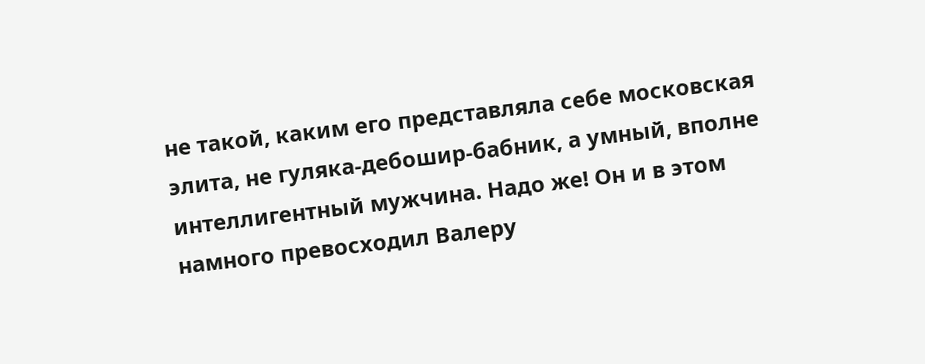не такой, каким его представляла себе московская элита, не гуляка-дебошир-бабник, а умный, вполне интеллигентный мужчина. Надо же! Он и в этом намного превосходил Валеру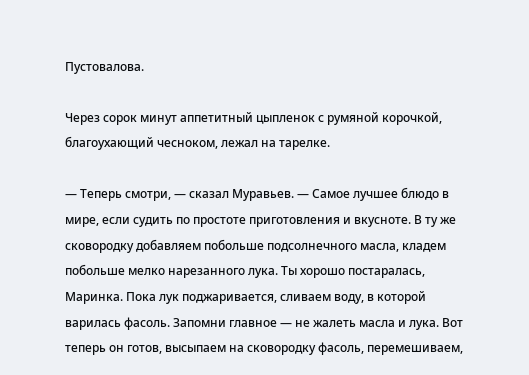Пустовалова.

Через сорок минут аппетитный цыпленок с румяной корочкой, благоухающий чесноком, лежал на тарелке.

— Теперь смотри, — сказал Муравьев. — Самое лучшее блюдо в мире, если судить по простоте приготовления и вкусноте. В ту же сковородку добавляем побольше подсолнечного масла, кладем побольше мелко нарезанного лука. Ты хорошо постаралась, Маринка. Пока лук поджаривается, сливаем воду, в которой варилась фасоль. Запомни главное — не жалеть масла и лука. Вот теперь он готов, высыпаем на сковородку фасоль, перемешиваем,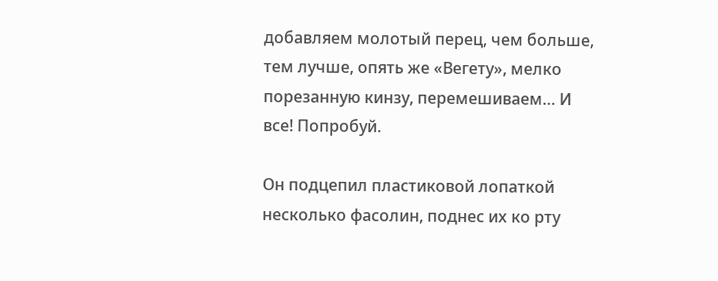добавляем молотый перец, чем больше, тем лучше, опять же «Вегету», мелко порезанную кинзу, перемешиваем… И все! Попробуй.

Он подцепил пластиковой лопаткой несколько фасолин, поднес их ко рту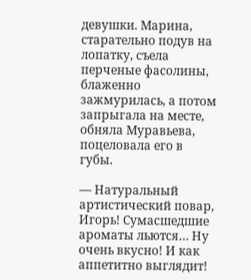девушки. Марина, старательно подув на лопатку, съела перченые фасолины, блаженно зажмурилась, а потом запрыгала на месте, обняла Муравьева, поцеловала его в губы.

— Натуральный артистический повар, Игорь! Сумасшедшие ароматы льются… Ну очень вкусно! И как аппетитно выглядит!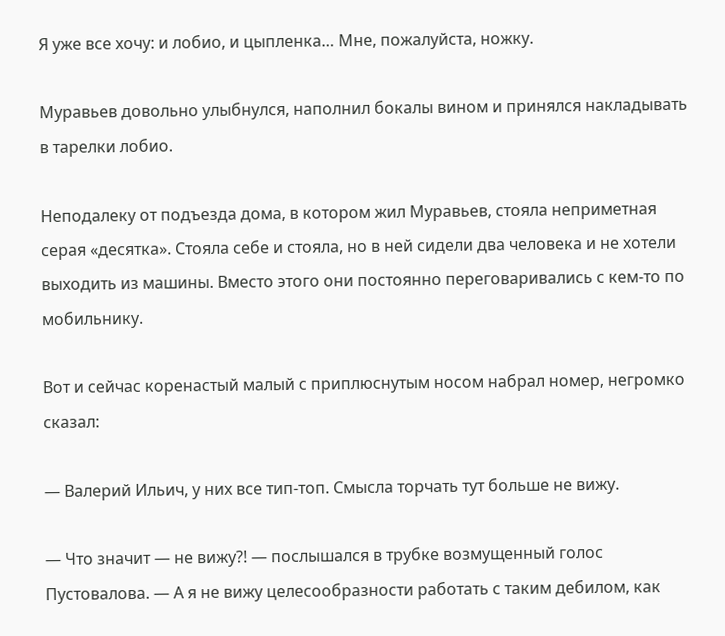Я уже все хочу: и лобио, и цыпленка… Мне, пожалуйста, ножку.

Муравьев довольно улыбнулся, наполнил бокалы вином и принялся накладывать в тарелки лобио.

Неподалеку от подъезда дома, в котором жил Муравьев, стояла неприметная серая «десятка». Стояла себе и стояла, но в ней сидели два человека и не хотели выходить из машины. Вместо этого они постоянно переговаривались с кем-то по мобильнику.

Вот и сейчас коренастый малый с приплюснутым носом набрал номер, негромко сказал:

— Валерий Ильич, у них все тип-топ. Смысла торчать тут больше не вижу.

— Что значит — не вижу?! — послышался в трубке возмущенный голос Пустовалова. — А я не вижу целесообразности работать с таким дебилом, как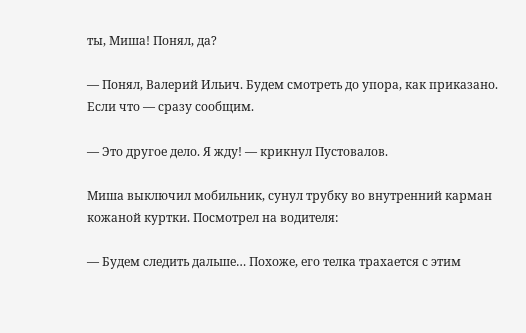ты, Миша! Понял, да?

— Понял, Валерий Ильич. Будем смотреть до упора, как приказано. Если что — сразу сообщим.

— Это другое дело. Я жду! — крикнул Пустовалов.

Миша выключил мобильник, сунул трубку во внутренний карман кожаной куртки. Посмотрел на водителя:

— Будем следить дальше… Похоже, его телка трахается с этим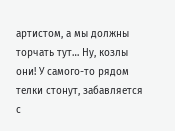артистом, а мы должны торчать тут… Ну, козлы они! У самого-то рядом телки стонут, забавляется с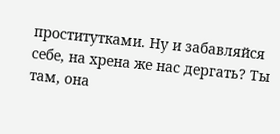проститутками. Ну и забавляйся себе, на хрена же нас дергать? Ты там, она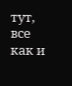тут, все как и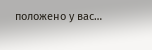положено у вас…